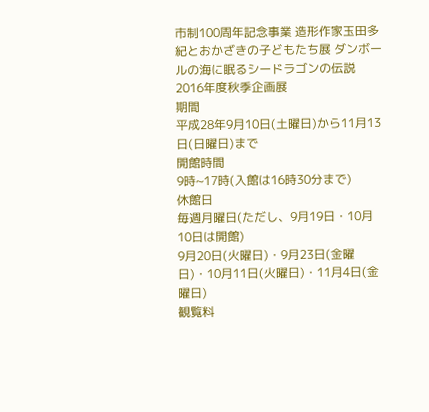市制100周年記念事業 造形作家玉田多紀とおかざきの子どもたち展 ダンボールの海に眠るシードラゴンの伝説 2016年度秋季企画展
期間
平成28年9月10日(土曜日)から11月13日(日曜日)まで
開館時間
9時~17時(入館は16時30分まで)
休館日
毎週月曜日(ただし、9月19日・10月10日は開館)
9月20日(火曜日)・9月23日(金曜日)・10月11日(火曜日)・11月4日(金曜日)
観覧料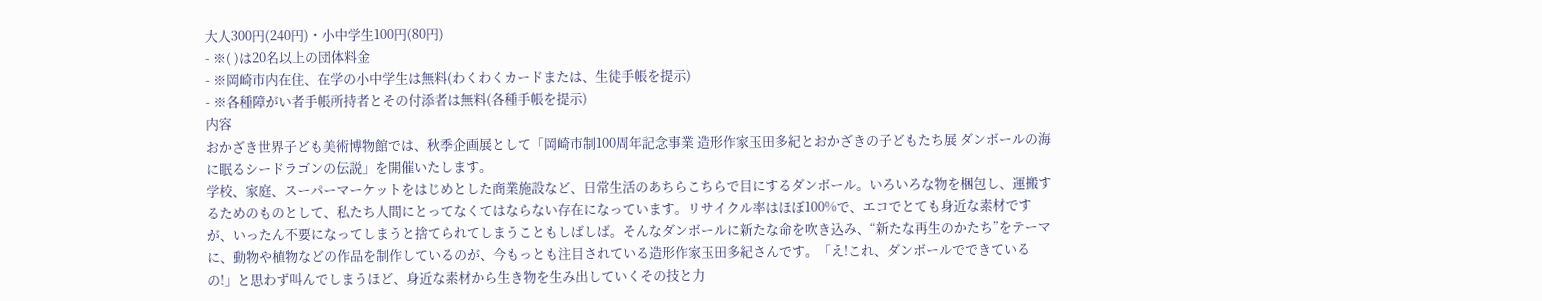大人300円(240円)・小中学生100円(80円)
- ※( )は20名以上の団体料金
- ※岡崎市内在住、在学の小中学生は無料(わくわくカードまたは、生徒手帳を提示)
- ※各種障がい者手帳所持者とその付添者は無料(各種手帳を提示)
内容
おかざき世界子ども美術博物館では、秋季企画展として「岡崎市制100周年記念事業 造形作家玉田多紀とおかざきの子どもたち展 ダンボールの海に眠るシードラゴンの伝説」を開催いたします。
学校、家庭、スーパーマーケットをはじめとした商業施設など、日常生活のあちらこちらで目にするダンボール。いろいろな物を梱包し、運搬するためのものとして、私たち人間にとってなくてはならない存在になっています。リサイクル率はほぼ100%で、エコでとても身近な素材ですが、いったん不要になってしまうと捨てられてしまうこともしばしば。そんなダンボールに新たな命を吹き込み、“新たな再生のかたち”をテーマに、動物や植物などの作品を制作しているのが、今もっとも注目されている造形作家玉田多紀さんです。「え!これ、ダンボールでできているの!」と思わず叫んでしまうほど、身近な素材から生き物を生み出していくその技と力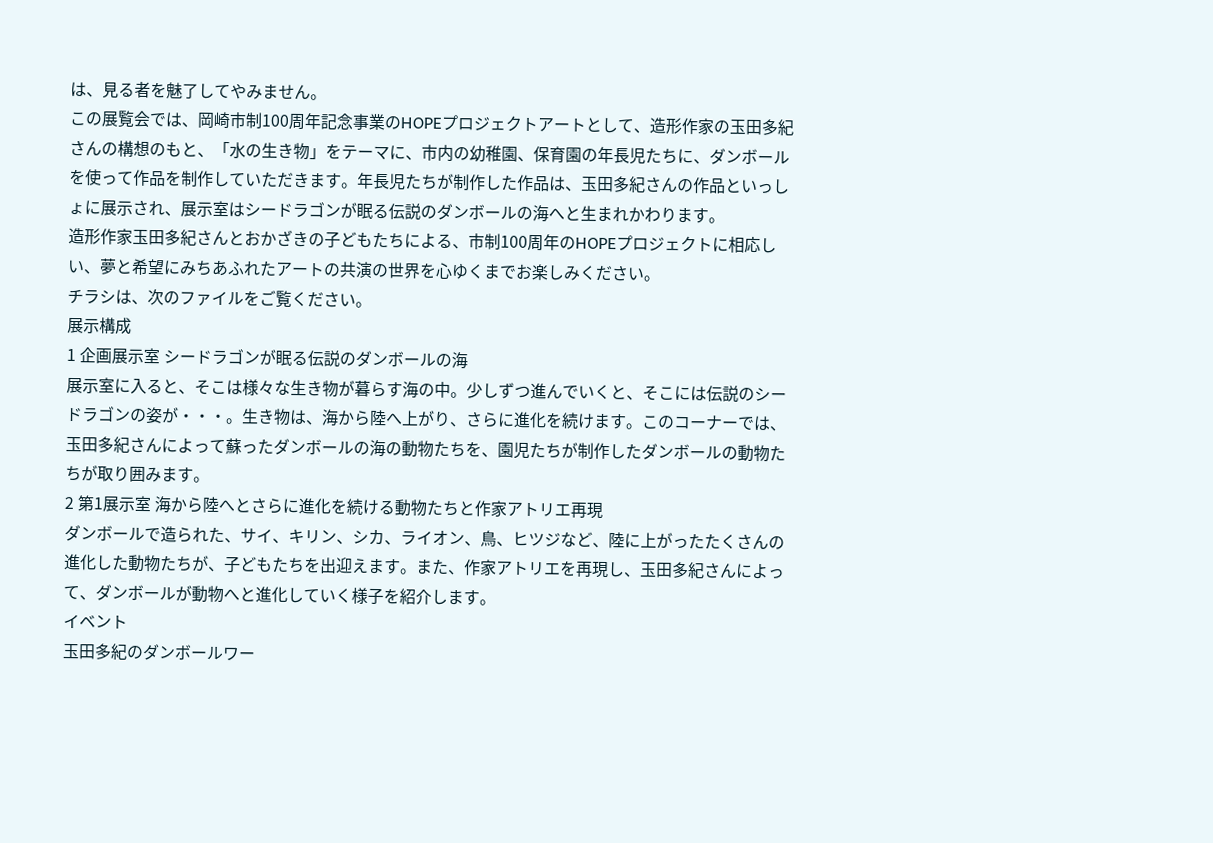は、見る者を魅了してやみません。
この展覧会では、岡崎市制100周年記念事業のHOPEプロジェクトアートとして、造形作家の玉田多紀さんの構想のもと、「水の生き物」をテーマに、市内の幼稚園、保育園の年長児たちに、ダンボールを使って作品を制作していただきます。年長児たちが制作した作品は、玉田多紀さんの作品といっしょに展示され、展示室はシードラゴンが眠る伝説のダンボールの海へと生まれかわります。
造形作家玉田多紀さんとおかざきの子どもたちによる、市制100周年のHOPEプロジェクトに相応しい、夢と希望にみちあふれたアートの共演の世界を心ゆくまでお楽しみください。
チラシは、次のファイルをご覧ください。
展示構成
1 企画展示室 シードラゴンが眠る伝説のダンボールの海
展示室に入ると、そこは様々な生き物が暮らす海の中。少しずつ進んでいくと、そこには伝説のシードラゴンの姿が・・・。生き物は、海から陸へ上がり、さらに進化を続けます。このコーナーでは、玉田多紀さんによって蘇ったダンボールの海の動物たちを、園児たちが制作したダンボールの動物たちが取り囲みます。
2 第1展示室 海から陸へとさらに進化を続ける動物たちと作家アトリエ再現
ダンボールで造られた、サイ、キリン、シカ、ライオン、鳥、ヒツジなど、陸に上がったたくさんの進化した動物たちが、子どもたちを出迎えます。また、作家アトリエを再現し、玉田多紀さんによって、ダンボールが動物へと進化していく様子を紹介します。
イベント
玉田多紀のダンボールワー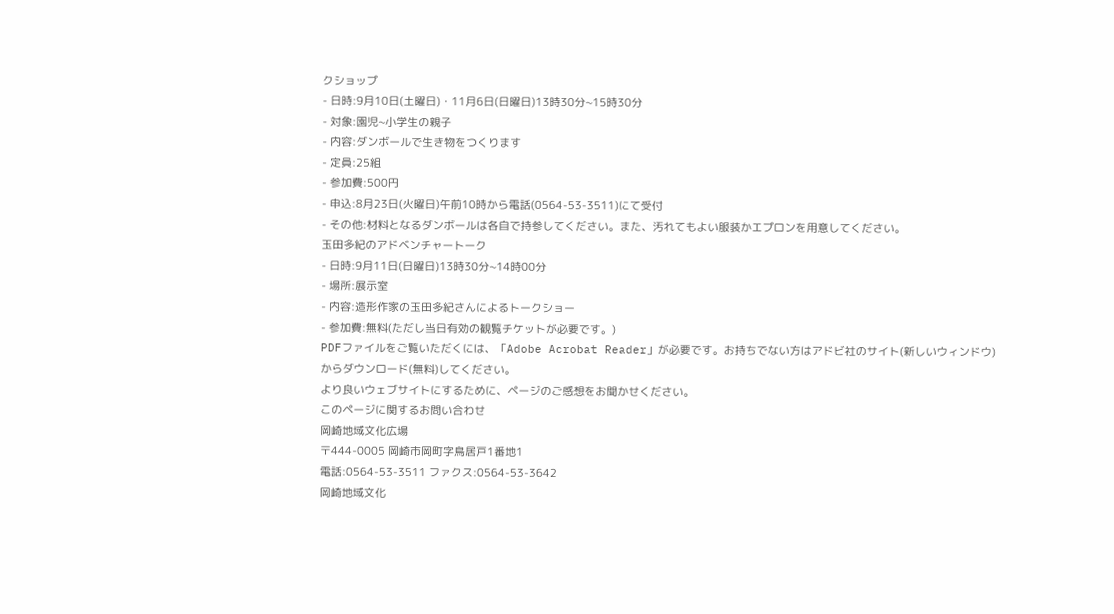クショップ
- 日時:9月10日(土曜日)・11月6日(日曜日)13時30分~15時30分
- 対象:園児~小学生の親子
- 内容:ダンボールで生き物をつくります
- 定員:25組
- 参加費:500円
- 申込:8月23日(火曜日)午前10時から電話(0564-53-3511)にて受付
- その他:材料となるダンボールは各自で持参してください。また、汚れてもよい服装かエプロンを用意してください。
玉田多紀のアドベンチャートーク
- 日時:9月11日(日曜日)13時30分~14時00分
- 場所:展示室
- 内容:造形作家の玉田多紀さんによるトークショー
- 参加費:無料(ただし当日有効の観覧チケットが必要です。)
PDFファイルをご覧いただくには、「Adobe Acrobat Reader」が必要です。お持ちでない方はアドビ社のサイト(新しいウィンドウ)からダウンロード(無料)してください。
より良いウェブサイトにするために、ページのご感想をお聞かせください。
このページに関するお問い合わせ
岡崎地域文化広場
〒444-0005 岡崎市岡町字鳥居戸1番地1
電話:0564-53-3511 ファクス:0564-53-3642
岡崎地域文化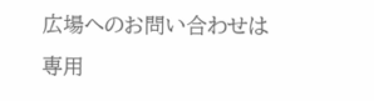広場へのお問い合わせは専用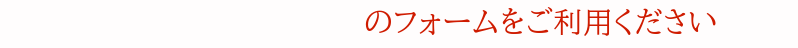のフォームをご利用ください